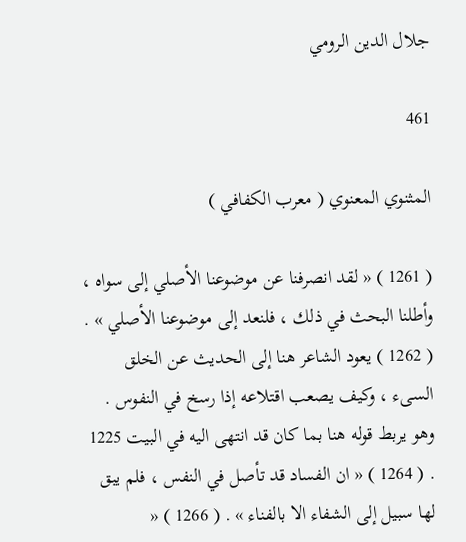جلال الدين الرومي

461

المثنوي المعنوي ( معرب الكفافي )

( 1261 ) « لقد انصرفنا عن موضوعنا الأصلي إلى سواه ، وأطلنا البحث في ذلك ، فلنعد إلى موضوعنا الأصلي » . ( 1262 ) يعود الشاعر هنا إلى الحديث عن الخلق السىء ، وكيف يصعب اقتلاعه إذا رسخ في النفوس . وهو يربط قوله هنا بما كان قد انتهى اليه في البيت 1225 . ( 1264 ) « ان الفساد قد تأصل في النفس ، فلم يبق لها سبيل إلى الشفاء الا بالفناء » . ( 1266 ) «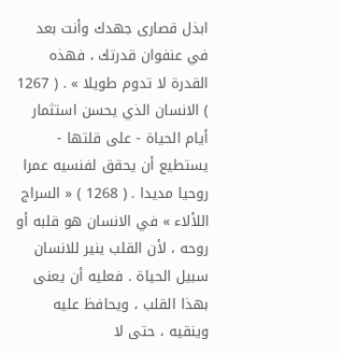ابذل قصارى جهدك وأنت بعد في عنفوان قدرتك ، فهذه القدرة لا تدوم طويلا » . ( 1267 ) الانسان الذي يحسن استثمار أيام الحياة - على قلتها - يستطيع أن يحقق لفنسيه عمرا روحيا مديدا . ( 1268 ) « السراج اللألاء » في الانسان هو قلبه أو روحه ، لأن القلب ينير للانسان سبيل الحياة . فعليه أن يعنى بهذا القلب ، ويحافظ عليه وينقيه ، حتى لا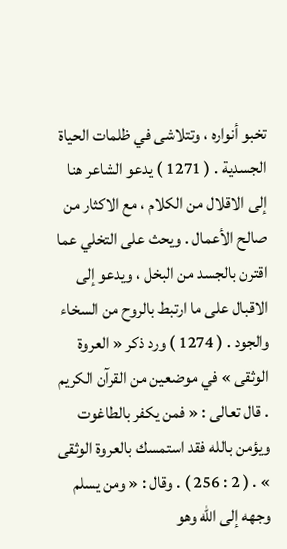تخبو أنواره ، وتتلاشى في ظلمات الحياة الجسدية . ( 1271 ) يدعو الشاعر هنا إلى الاقلال من الكلام ، مع الاكثار من صالح الأعمال . ويحث على التخلي عما اقترن بالجسد من البخل ، ويدعو إلى الاقبال على ما ارتبط بالروح من السخاء والجود . ( 1274 ) ورد ذكر « العروة الوثقى » في موضعين من القرآن الكريم . قال تعالى : « فمن يكفر بالطاغوت ويؤمن بالله فقد استمسك بالعروة الوثقى » . ( 2 : 256 ) . وقال : « ومن يسلم وجهه إلى الله وهو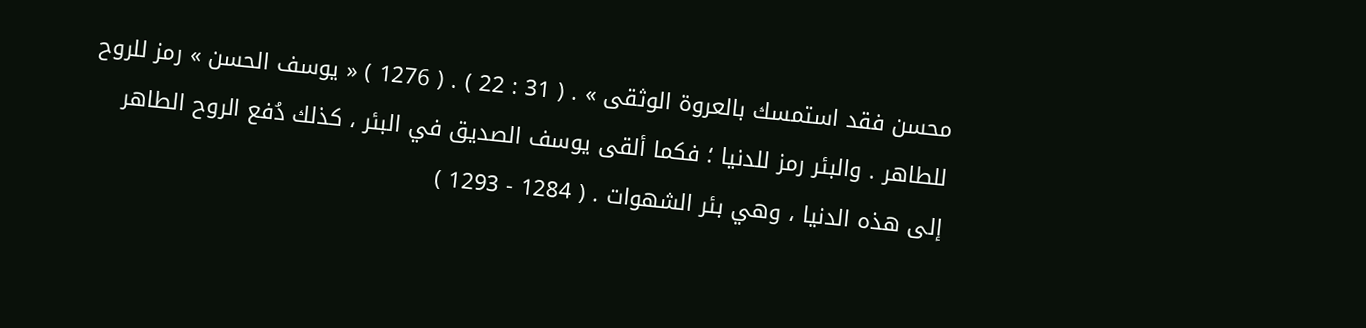محسن فقد استمسك بالعروة الوثقى » . ( 31 : 22 ) . ( 1276 ) « يوسف الحسن » رمز للروح للطاهر . والبئر رمز للدنيا ؛ فكما ألقى يوسف الصديق في البئر ، كذلك دُفع الروح الطاهر إلى هذه الدنيا ، وهي بئر الشهوات . ( 1284 - 1293 )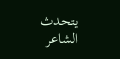يتحدث الشاعر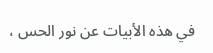في هذه الأبيات عن نور الحس ،